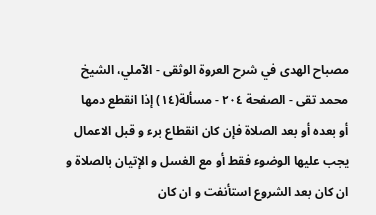مصباح الهدى في شرح العروة الوثقى - الآملي، الشيخ محمد تقى - الصفحة ٢٠٤ - مسألة(١٤) إذا انقطع دمها
أو بعده أو بعد الصلاة فإن كان انقطاع برء و قبل الاعمال يجب عليها الوضوء فقط أو مع الغسل و الإتيان بالصلاة و ان كان بعد الشروع استأنفت و ان كان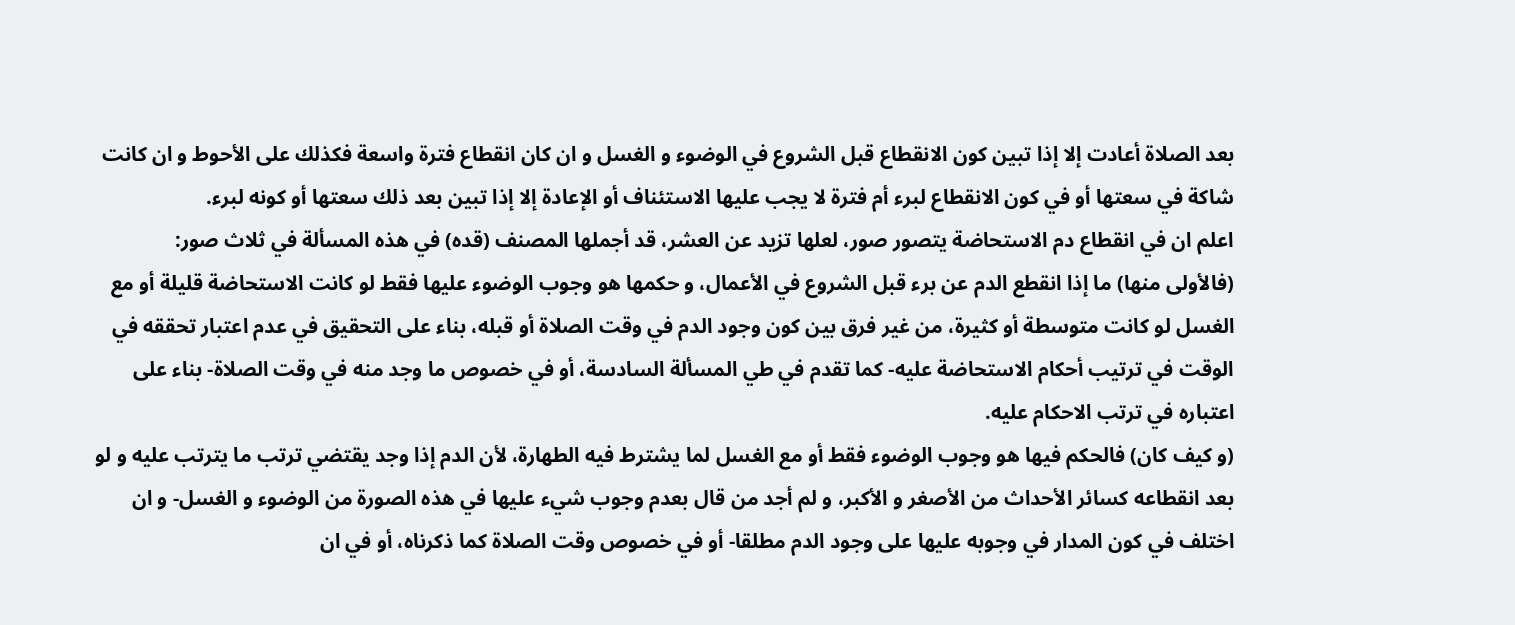بعد الصلاة أعادت إلا إذا تبين كون الانقطاع قبل الشروع في الوضوء و الغسل و ان كان انقطاع فترة واسعة فكذلك على الأحوط و ان كانت شاكة في سعتها أو في كون الانقطاع لبرء أم فترة لا يجب عليها الاستئناف أو الإعادة إلا إذا تبين بعد ذلك سعتها أو كونه لبرء.
اعلم ان في انقطاع دم الاستحاضة يتصور صور، لعلها تزيد عن العشر، قد أجملها المصنف (قده) في هذه المسألة في ثلاث صور:
(فالأولى منها) ما إذا انقطع الدم عن برء قبل الشروع في الأعمال، و حكمها هو وجوب الوضوء عليها فقط لو كانت الاستحاضة قليلة أو مع الغسل لو كانت متوسطة أو كثيرة، من غير فرق بين كون وجود الدم في وقت الصلاة أو قبله، بناء على التحقيق في عدم اعتبار تحققه في الوقت في ترتيب أحكام الاستحاضة عليه- كما تقدم في طي المسألة السادسة، أو في خصوص ما وجد منه في وقت الصلاة- بناء على اعتباره في ترتب الاحكام عليه.
(و كيف كان) فالحكم فيها هو وجوب الوضوء فقط أو مع الغسل لما يشترط فيه الطهارة، لأن الدم إذا وجد يقتضي ترتب ما يترتب عليه و لو بعد انقطاعه كسائر الأحداث من الأصغر و الأكبر، و لم أجد من قال بعدم وجوب شيء عليها في هذه الصورة من الوضوء و الغسل- و ان اختلف في كون المدار في وجوبه عليها على وجود الدم مطلقا- أو في خصوص وقت الصلاة كما ذكرناه، أو في ان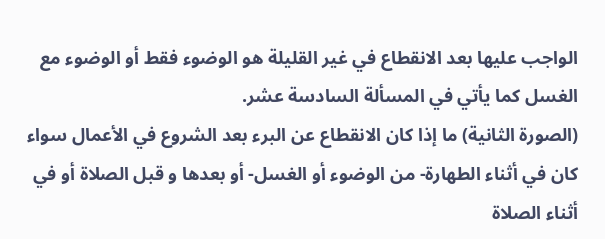الواجب عليها بعد الانقطاع في غير القليلة هو الوضوء فقط أو الوضوء مع الغسل كما يأتي في المسألة السادسة عشر.
(الصورة الثانية) ما إذا كان الانقطاع عن البرء بعد الشروع في الأعمال سواء كان في أثناء الطهارة- من الوضوء أو الغسل- أو بعدها و قبل الصلاة أو في أثناء الصلاة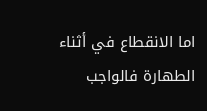اما الانقطاع في أثناء الطهارة فالواجب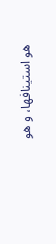هو استينافها، و هو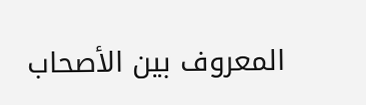المعروف بين الأصحاب